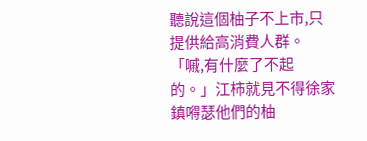聽說這個柚子不上市,只提供給高消費人群。
「嘁,有什麼了不起的。」江柿就見不得徐家鎮嘚瑟他們的柚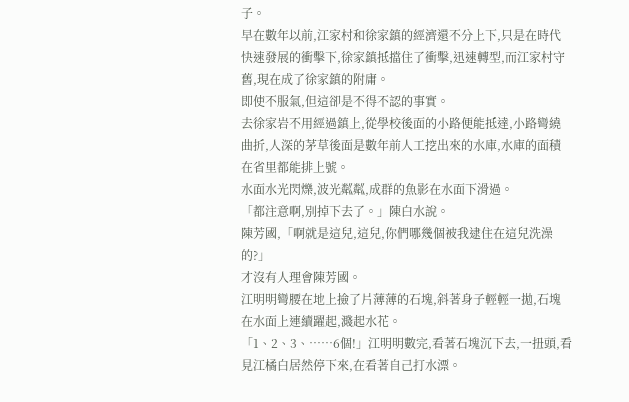子。
早在數年以前,江家村和徐家鎮的經濟還不分上下,只是在時代快速發展的衝擊下,徐家鎮抵擋住了衝擊,迅速轉型,而江家村守舊,現在成了徐家鎮的附庸。
即使不服氣,但這卻是不得不認的事實。
去徐家岩不用經過鎮上,從學校後面的小路便能抵達,小路彎繞曲折,人深的茅草後面是數年前人工挖出來的水庫,水庫的面積在省里都能排上號。
水面水光閃爍,波光粼粼,成群的魚影在水面下滑過。
「都注意啊,別掉下去了。」陳白水說。
陳芳國,「啊就是這兒,這兒,你們哪幾個被我逮住在這兒洗澡的?」
才沒有人理會陳芳國。
江明明彎腰在地上撿了片薄薄的石塊,斜著身子輕輕一拋,石塊在水面上連續躍起,濺起水花。
「1、2、3、……6個!」江明明數完,看著石塊沉下去,一扭頭,看見江橘白居然停下來,在看著自己打水漂。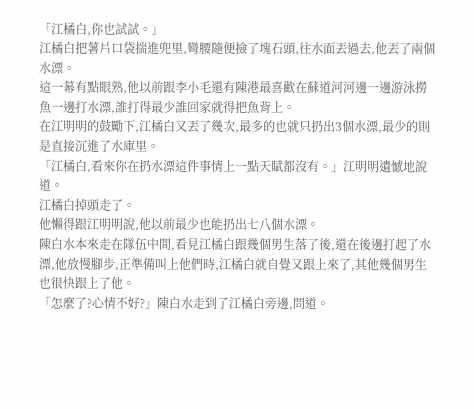「江橘白,你也試試。」
江橘白把薯片口袋揣進兜里,彎腰隨便撿了塊石頭,往水面丟過去,他丟了兩個水漂。
這一幕有點眼熟,他以前跟李小毛還有陳港最喜歡在蘇道河河邊一邊游泳撈魚一邊打水漂,誰打得最少誰回家就得把魚背上。
在江明明的鼓勵下,江橘白又丟了幾次,最多的也就只扔出3個水漂,最少的則是直接沉進了水庫里。
「江橘白,看來你在扔水漂這件事情上一點天賦都沒有。」江明明遺憾地說道。
江橘白掉頭走了。
他懶得跟江明明說,他以前最少也能扔出七八個水漂。
陳白水本來走在隊伍中間,看見江橘白跟幾個男生落了後,還在後邊打起了水漂,他放慢腳步,正準備叫上他們時,江橘白就自覺又跟上來了,其他幾個男生也很快跟上了他。
「怎麼了?心情不好?」陳白水走到了江橘白旁邊,問道。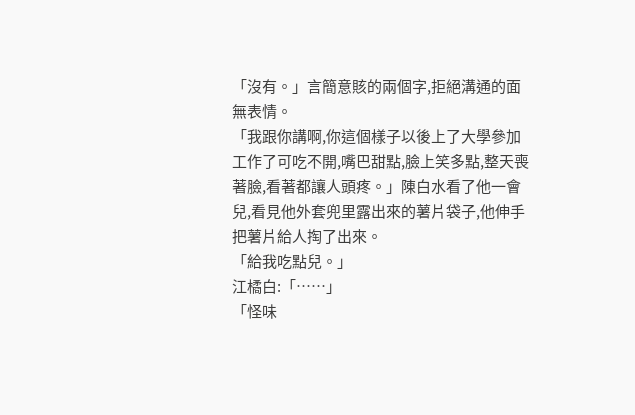「沒有。」言簡意賅的兩個字,拒絕溝通的面無表情。
「我跟你講啊,你這個樣子以後上了大學參加工作了可吃不開,嘴巴甜點,臉上笑多點,整天喪著臉,看著都讓人頭疼。」陳白水看了他一會兒,看見他外套兜里露出來的薯片袋子,他伸手把薯片給人掏了出來。
「給我吃點兒。」
江橘白:「……」
「怪味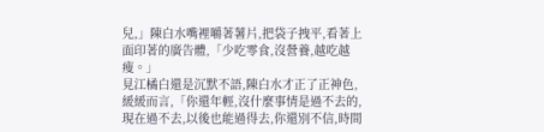兒,」陳白水嘴裡嚼著薯片,把袋子拽平,看著上面印著的廣告體,「少吃零食,沒營養,越吃越瘦。」
見江橘白還是沉默不語,陳白水才正了正神色,緩緩而言,「你還年輕,沒什麼事情是過不去的,現在過不去,以後也能過得去,你還別不信,時間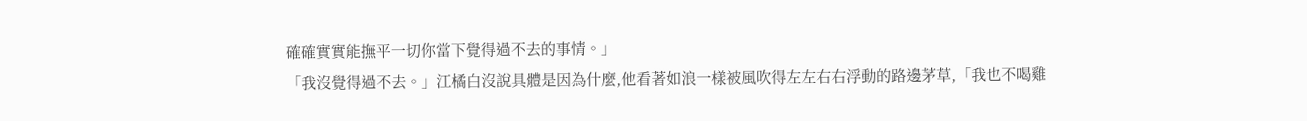確確實實能撫平一切你當下覺得過不去的事情。」
「我沒覺得過不去。」江橘白沒說具體是因為什麼,他看著如浪一樣被風吹得左左右右浮動的路邊茅草,「我也不喝雞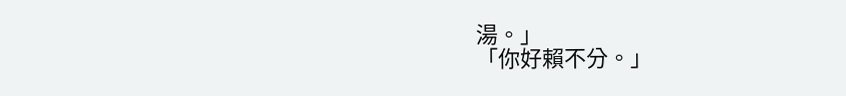湯。」
「你好賴不分。」